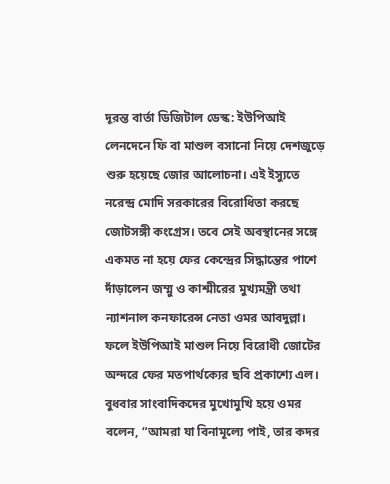দূরন্ত বার্তা ডিজিটাল ডেস্ক: ইউপিআই লেনদেনে ফি বা মাশুল বসানো নিয়ে দেশজুড়ে শুরু হয়েছে জোর আলোচনা। এই ইস্যুতে নরেন্দ্র মোদি সরকারের বিরোধিতা করছে জোটসঙ্গী কংগ্রেস। তবে সেই অবস্থানের সঙ্গে একমত না হয়ে ফের কেন্দ্রের সিদ্ধান্তের পাশে দাঁড়ালেন জম্মু ও কাশ্মীরের মুখ্যমন্ত্রী তথা ন্যাশনাল কনফারেন্স নেতা ওমর আবদুল্লা। ফলে ইউপিআই মাশুল নিয়ে বিরোধী জোটের অন্দরে ফের মতপার্থক্যের ছবি প্রকাশ্যে এল।
বুধবার সাংবাদিকদের মুখোমুখি হয়ে ওমর বলেন, “আমরা যা বিনামূল্যে পাই, তার কদর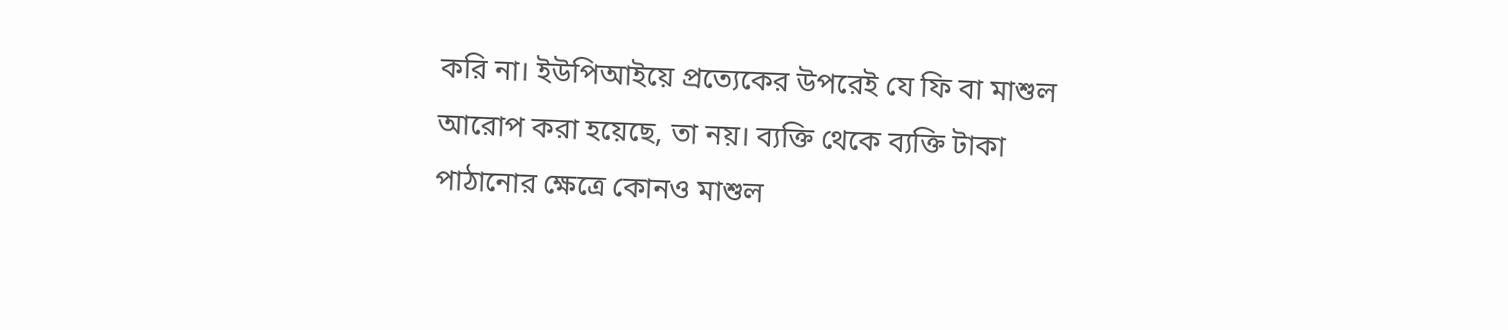করি না। ইউপিআইয়ে প্রত্যেকের উপরেই যে ফি বা মাশুল আরোপ করা হয়েছে, তা নয়। ব্যক্তি থেকে ব্যক্তি টাকা পাঠানোর ক্ষেত্রে কোনও মাশুল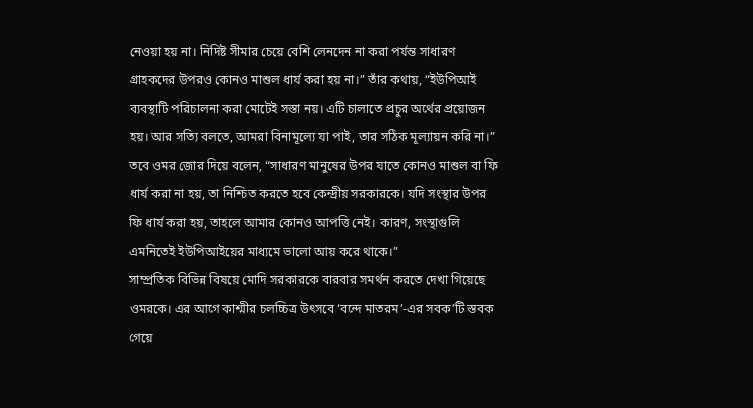নেওয়া হয় না। নির্দিষ্ট সীমার চেয়ে বেশি লেনদেন না করা পর্যন্ত সাধারণ গ্রাহকদের উপরও কোনও মাশুল ধার্য করা হয় না।” তাঁর কথায়, “ইউপিআই ব্যবস্থাটি পরিচালনা করা মোটেই সস্তা নয়। এটি চালাতে প্রচুর অর্থের প্রয়োজন হয়। আর সত্যি বলতে, আমরা বিনামূল্যে যা পাই, তার সঠিক মূল্যায়ন করি না।” তবে ওমর জোর দিয়ে বলেন, “সাধারণ মানুষের উপর যাতে কোনও মাশুল বা ফি ধার্য করা না হয়, তা নিশ্চিত করতে হবে কেন্দ্রীয় সরকারকে। যদি সংস্থার উপর ফি ধার্য করা হয়, তাহলে আমার কোনও আপত্তি নেই। কারণ, সংস্থাগুলি এমনিতেই ইউপিআইয়ের মাধ্যমে ভালো আয় করে থাকে।”
সাম্প্রতিক বিভিন্ন বিষয়ে মোদি সরকারকে বারবার সমর্থন করতে দেখা গিয়েছে ওমরকে। এর আগে কাশ্মীর চলচ্চিত্র উৎসবে ‘বন্দে মাতরম’-এর সবক’টি স্তবক গেয়ে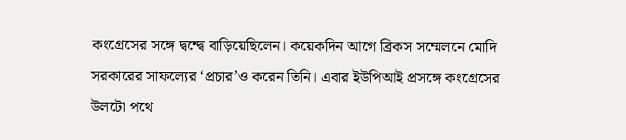কংগ্রেসের সঙ্গে দ্বন্দ্বে বাড়িয়েছিলেন। কয়েকদিন আগে ব্রিকস সম্মেলনে মোদি সরকারের সাফল্যের ‘প্রচার’ও করেন তিনি। এবার ইউপিআই প্রসঙ্গে কংগ্রেসের উলটো পথে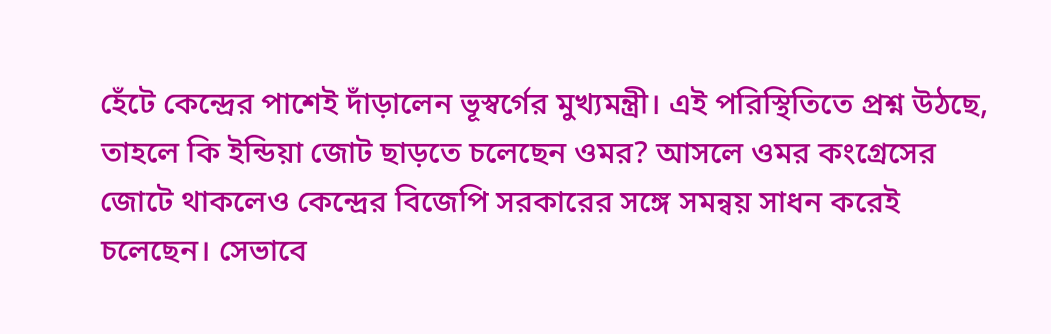হেঁটে কেন্দ্রের পাশেই দাঁড়ালেন ভূস্বর্গের মুখ্যমন্ত্রী। এই পরিস্থিতিতে প্রশ্ন উঠছে, তাহলে কি ইন্ডিয়া জোট ছাড়তে চলেছেন ওমর? আসলে ওমর কংগ্রেসের জোটে থাকলেও কেন্দ্রের বিজেপি সরকারের সঙ্গে সমন্বয় সাধন করেই চলেছেন। সেভাবে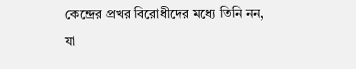কেন্দ্রের প্রখর বিরোধীদের মধ্যে তিনি নন, যা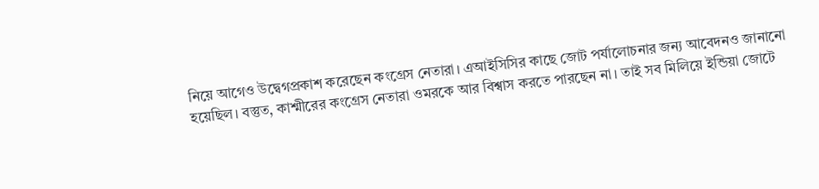নিয়ে আগেও উদ্বেগপ্রকাশ করেছেন কংগ্রেস নেতারা। এআইসিসির কাছে জোট পর্যালোচনার জন্য আবেদনও জানানো হয়েছিল। বস্তুত, কাশ্মীরের কংগ্রেস নেতারা ওমরকে আর বিশ্বাস করতে পারছেন না। তাই সব মিলিয়ে ইন্ডিয়া জোটে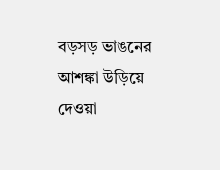বড়সড় ভাঙনের আশঙ্কা উড়িয়ে দেওয়া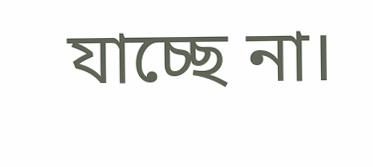যাচ্ছে না।